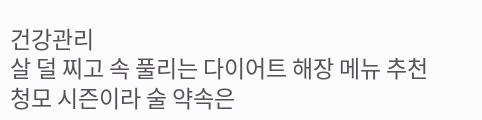건강관리
살 덜 찌고 속 풀리는 다이어트 해장 메뉴 추천
청모 시즌이라 술 약속은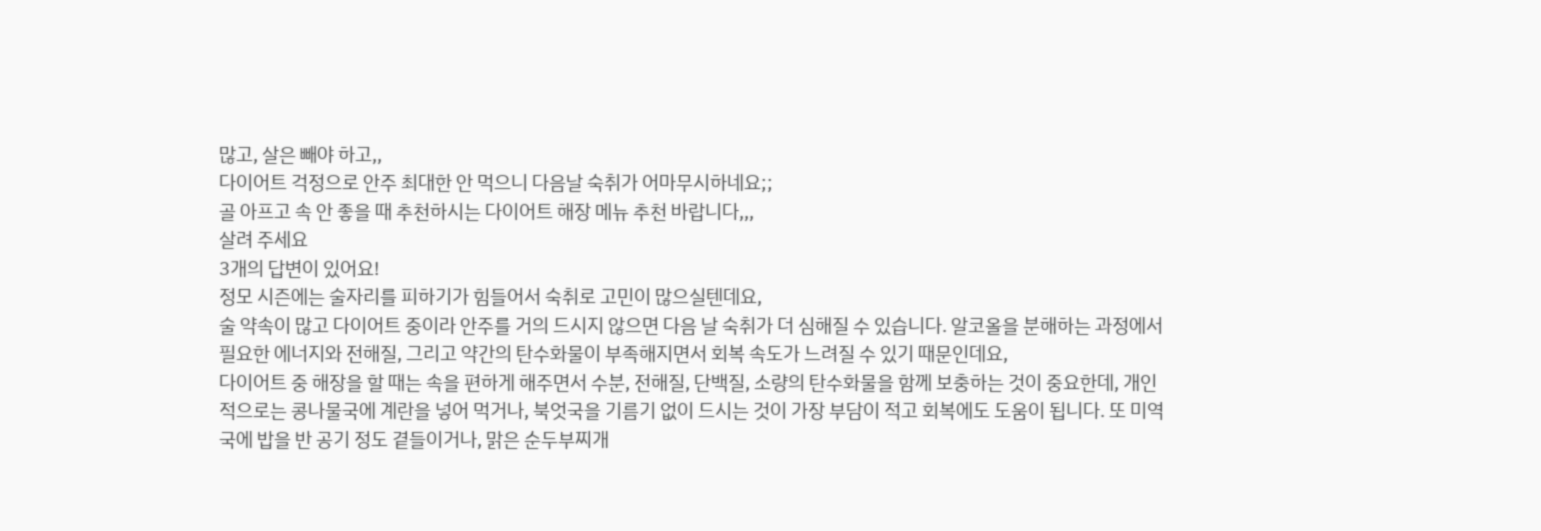많고, 살은 빼야 하고,,
다이어트 걱정으로 안주 최대한 안 먹으니 다음날 숙취가 어마무시하네요;;
골 아프고 속 안 좋을 때 추천하시는 다이어트 해장 메뉴 추천 바랍니다,,,
살려 주세요
3개의 답변이 있어요!
정모 시즌에는 술자리를 피하기가 힘들어서 숙취로 고민이 많으실텐데요,
술 약속이 많고 다이어트 중이라 안주를 거의 드시지 않으면 다음 날 숙취가 더 심해질 수 있습니다. 알코올을 분해하는 과정에서 필요한 에너지와 전해질, 그리고 약간의 탄수화물이 부족해지면서 회복 속도가 느려질 수 있기 때문인데요,
다이어트 중 해장을 할 때는 속을 편하게 해주면서 수분, 전해질, 단백질, 소량의 탄수화물을 함께 보충하는 것이 중요한데, 개인적으로는 콩나물국에 계란을 넣어 먹거나, 북엇국을 기름기 없이 드시는 것이 가장 부담이 적고 회복에도 도움이 됩니다. 또 미역국에 밥을 반 공기 정도 곁들이거나, 맑은 순두부찌개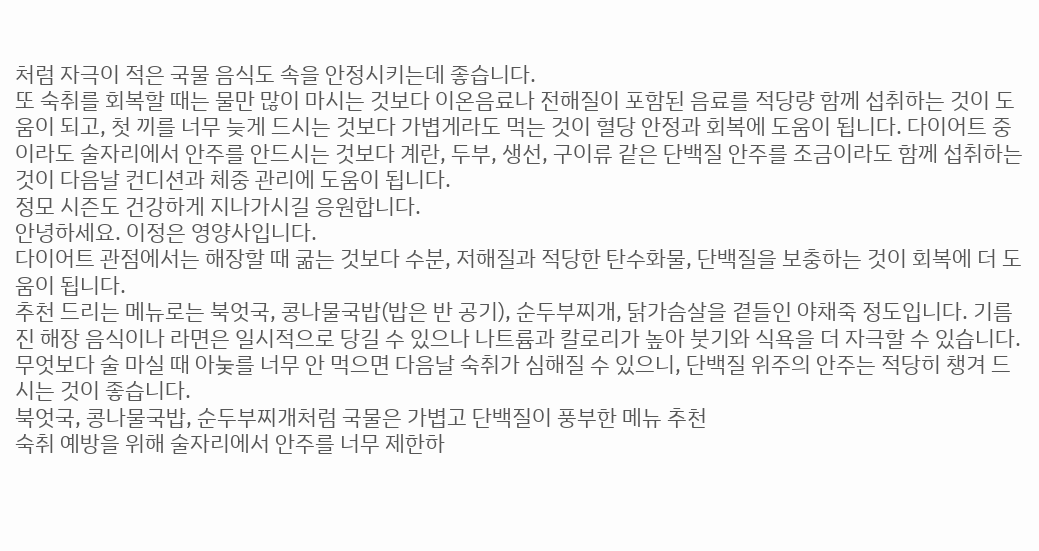처럼 자극이 적은 국물 음식도 속을 안정시키는데 좋습니다.
또 숙취를 회복할 때는 물만 많이 마시는 것보다 이온음료나 전해질이 포함된 음료를 적당량 함께 섭취하는 것이 도움이 되고, 첫 끼를 너무 늦게 드시는 것보다 가볍게라도 먹는 것이 혈당 안정과 회복에 도움이 됩니다. 다이어트 중이라도 술자리에서 안주를 안드시는 것보다 계란, 두부, 생선, 구이류 같은 단백질 안주를 조금이라도 함께 섭취하는 것이 다음날 컨디션과 체중 관리에 도움이 됩니다.
정모 시즌도 건강하게 지나가시길 응원합니다.
안녕하세요. 이정은 영양사입니다.
다이어트 관점에서는 해장할 때 굶는 것보다 수분, 저해질과 적당한 탄수화물, 단백질을 보충하는 것이 회복에 더 도움이 됩니다.
추천 드리는 메뉴로는 북엇국, 콩나물국밥(밥은 반 공기), 순두부찌개, 닭가슴살을 곁들인 야채죽 정도입니다. 기름진 해장 음식이나 라면은 일시적으로 당길 수 있으나 나트륨과 칼로리가 높아 붓기와 식욕을 더 자극할 수 있습니다.
무엇보다 술 마실 때 아눚를 너무 안 먹으면 다음날 숙취가 심해질 수 있으니, 단백질 위주의 안주는 적당히 챙겨 드시는 것이 좋습니다.
북엇국, 콩나물국밥, 순두부찌개처럼 국물은 가볍고 단백질이 풍부한 메뉴 추천
숙취 예방을 위해 술자리에서 안주를 너무 제한하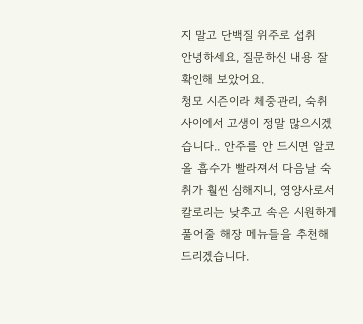지 말고 단백질 위주로 섭취
안녕하세요, 질문하신 내용 잘 확인해 보았어요.
청모 시즌이라 체중관리, 숙취 사이에서 고생이 정말 많으시겠습니다.. 안주를 안 드시면 알코올 흡수가 빨라져서 다음날 숙취가 훨씬 심해지니, 영양사로서 칼로리는 낮추고 속은 시원하게 풀어줄 해장 메뉴들을 추천해 드리겠습니다.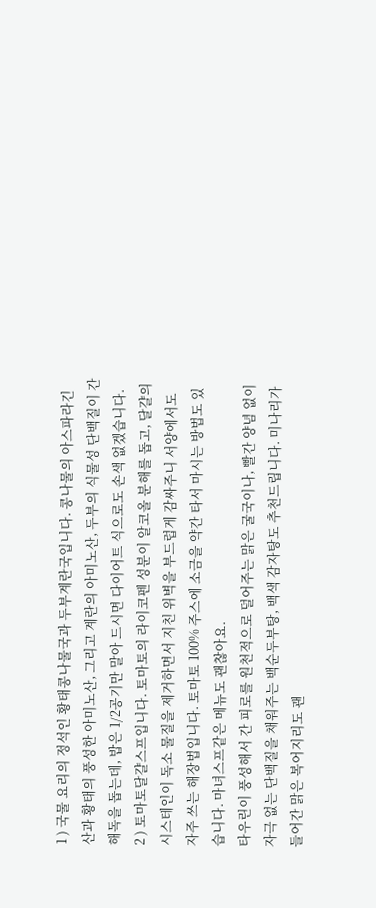1 ) 국물 요리의 정석인 황태콩나물국과 두부계란국입니다. 콩나물의 아스파라긴산과 황태의 풍성한 아미노산, 그리고 계란의 아미노산, 두부의 식물성 단백질이 간 해독을 돕는데, 밥은 1/2공기만 말아 드시면 다이어트 식으로도 손색 없겠습니다.
2 ) 토마토달걀스프입니다. 토마토의 라이코펜 성분이 알코올 분해를 돕고, 달걀의 시스테인이 독소 물질을 제거하면서 지친 위벽을 부드럽게 감싸주니 서양에서도 자주 쓰는 해장법입니다. 토마토 100% 주스에 소금을 약간 타서 마시는 방법도 있습니다. 마녀스프같은 메뉴도 괜찮아요.
타우린이 풍성해서 간 피로를 원천적으로 덜어주는 맑은 굴국이나, 빨간 양념 없이 자극 없는 단백질을 채워주는 백순두부탕, 백색 감자탕도 추천드립니다. 미나리가 들어간 맑은 복어지리도 괜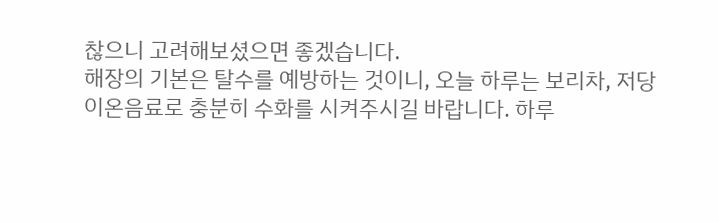찮으니 고려해보셨으면 좋겠습니다.
해장의 기본은 탈수를 예방하는 것이니, 오늘 하루는 보리차, 저당 이온음료로 충분히 수화를 시켜주시길 바랍니다. 하루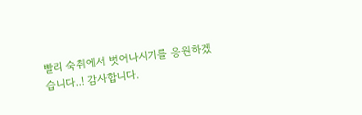빨리 숙취에서 벗어나시기를 응원하겠습니다..! 감사합니다.